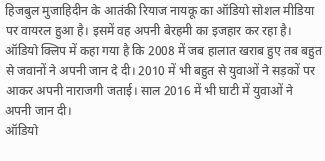हिजबुल मुजाहिदीन के आतंकी रियाज नायकू का ऑडियो सोशल मीडिया पर वायरल हुआ है। इसमें वह अपनी बेरहमी का इजहार कर रहा है। ऑडियो क्लिप में कहा गया है कि 2008 में जब हालात खराब हुए तब बहुत से जवानों ने अपनी जान दे दी। 2010 में भी बहुत से युवाओं ने सड़कों पर आकर अपनी नाराजगी जताई। साल 2016 में भी घाटी में युवाओं ने अपनी जान दी।
ऑडियो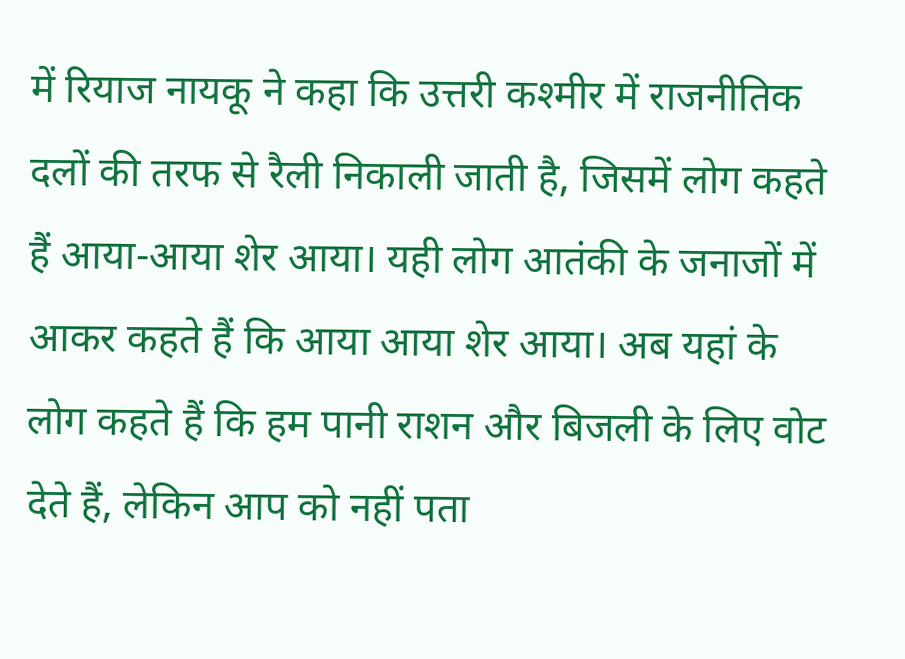में रियाज नायकू ने कहा कि उत्तरी कश्मीर में राजनीतिक दलों की तरफ से रैली निकाली जाती है, जिसमें लोग कहते हैं आया-आया शेर आया। यही लोग आतंकी के जनाजों में आकर कहते हैं कि आया आया शेर आया। अब यहां के लोग कहते हैं कि हम पानी राशन और बिजली के लिए वोट देते हैं, लेकिन आप को नहीं पता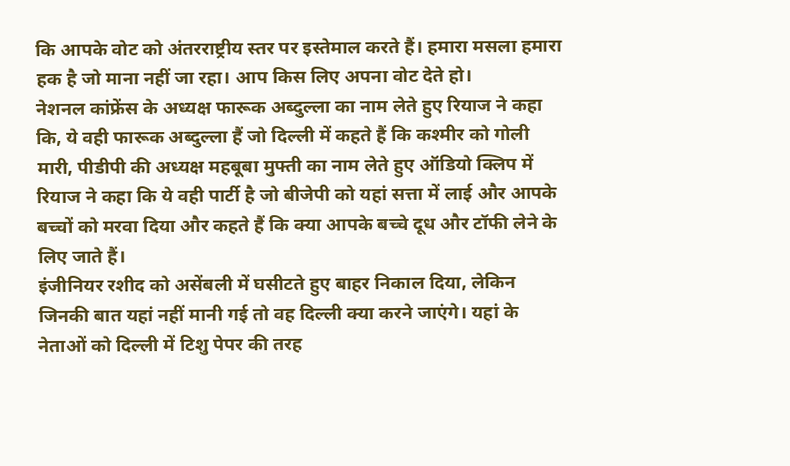कि आपके वोट को अंतरराष्ट्रीय स्तर पर इस्तेमाल करते हैं। हमारा मसला हमारा हक है जो माना नहीं जा रहा। आप किस लिए अपना वोट देते हो।
नेशनल कांफ्रेंस के अध्यक्ष फारूक अब्दुल्ला का नाम लेते हुए रियाज ने कहा कि, ये वही फारूक अब्दुल्ला हैं जो दिल्ली में कहते हैं कि कश्मीर को गोली मारी, पीडीपी की अध्यक्ष महबूबा मुफ्ती का नाम लेते हुए ऑडियो क्लिप में रियाज ने कहा कि ये वही पार्टी है जो बीजेपी को यहां सत्ता में लाई और आपके बच्चों को मरवा दिया और कहते हैं कि क्या आपके बच्चे दूध और टॉफी लेने के लिए जाते हैं।
इंजीनियर रशीद को असेंबली में घसीटते हुए बाहर निकाल दिया, लेकिन जिनकी बात यहां नहीं मानी गई तो वह दिल्ली क्या करने जाएंगे। यहां के नेताओं को दिल्ली में टिशु पेपर की तरह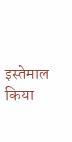इस्तेमाल किया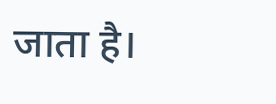जाता है।